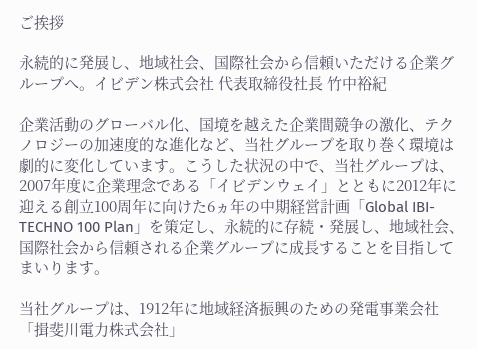ご挨拶

永続的に発展し、地域社会、国際社会から信頼いただける企業グループへ。イビデン株式会社 代表取締役社長 竹中裕紀

企業活動のグローバル化、国境を越えた企業間競争の激化、テクノロジーの加速度的な進化など、当社グループを取り巻く環境は劇的に変化しています。こうした状況の中で、当社グループは、2007年度に企業理念である「イビデンウェイ」とともに2012年に迎える創立100周年に向けた6ヵ年の中期経営計画「Global IBI-TECHNO 100 Plan」を策定し、永続的に存続・発展し、地域社会、国際社会から信頼される企業グループに成長することを目指してまいります。

当社グループは、1912年に地域経済振興のための発電事業会社「揖斐川電力株式会社」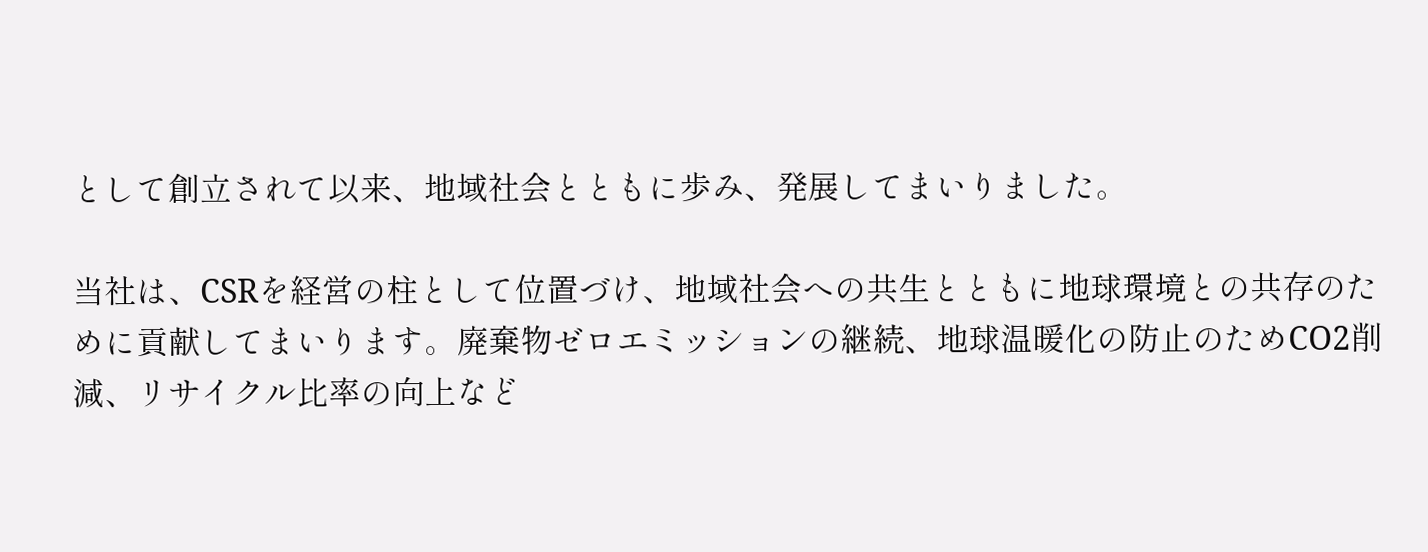として創立されて以来、地域社会とともに歩み、発展してまいりました。

当社は、CSRを経営の柱として位置づけ、地域社会への共生とともに地球環境との共存のために貢献してまいります。廃棄物ゼロエミッションの継続、地球温暖化の防止のためCO2削減、リサイクル比率の向上など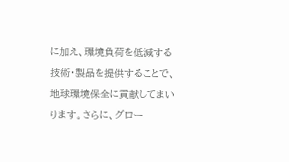に加え、環境負荷を低減する技術・製品を提供することで、地球環境保全に貢献してまいります。さらに、グロー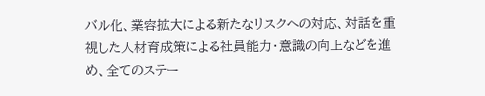バル化、業容拡大による新たなリスクへの対応、対話を重視した人材育成策による社員能力・意識の向上などを進め、全てのステー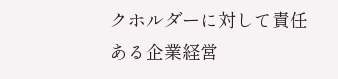クホルダーに対して責任ある企業経営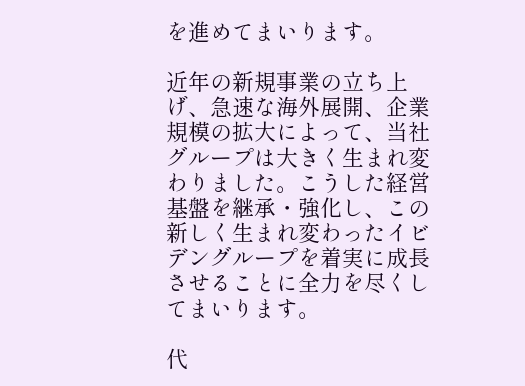を進めてまいります。

近年の新規事業の立ち上げ、急速な海外展開、企業規模の拡大によって、当社グループは大きく生まれ変わりました。こうした経営基盤を継承・強化し、この新しく生まれ変わったイビデングループを着実に成長させることに全力を尽くしてまいります。

代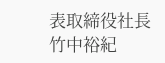表取締役社長
竹中裕紀